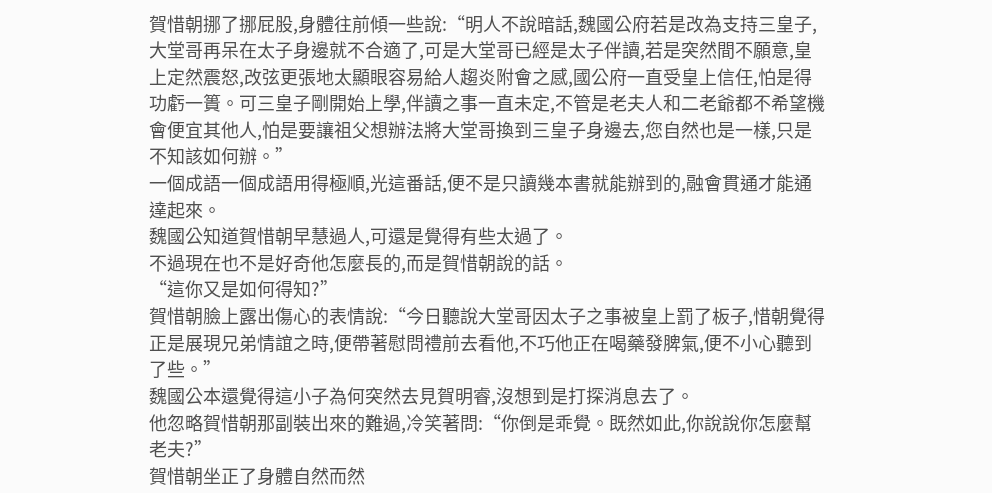賀惜朝挪了挪屁股,身體往前傾一些說:“明人不說暗話,魏國公府若是改為支持三皇子,大堂哥再呆在太子身邊就不合適了,可是大堂哥已經是太子伴讀,若是突然間不願意,皇上定然震怒,改弦更張地太顯眼容易給人趨炎附會之感,國公府一直受皇上信任,怕是得功虧一簣。可三皇子剛開始上學,伴讀之事一直未定,不管是老夫人和二老爺都不希望機會便宜其他人,怕是要讓祖父想辦法將大堂哥換到三皇子身邊去,您自然也是一樣,只是不知該如何辦。”
一個成語一個成語用得極順,光這番話,便不是只讀幾本書就能辦到的,融會貫通才能通達起來。
魏國公知道賀惜朝早慧過人,可還是覺得有些太過了。
不過現在也不是好奇他怎麼長的,而是賀惜朝說的話。
“這你又是如何得知?”
賀惜朝臉上露出傷心的表情說:“今日聽說大堂哥因太子之事被皇上罰了板子,惜朝覺得正是展現兄弟情誼之時,便帶著慰問禮前去看他,不巧他正在喝藥發脾氣,便不小心聽到了些。”
魏國公本還覺得這小子為何突然去見賀明睿,沒想到是打探消息去了。
他忽略賀惜朝那副裝出來的難過,冷笑著問:“你倒是乖覺。既然如此,你說說你怎麼幫老夫?”
賀惜朝坐正了身體自然而然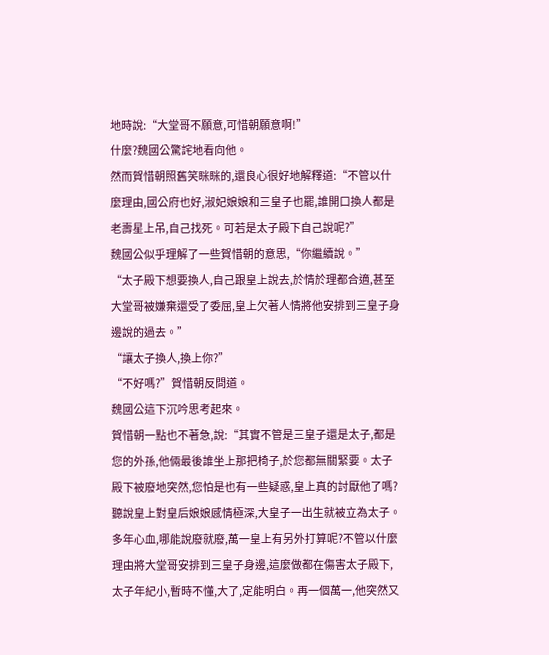地時說:“大堂哥不願意,可惜朝願意啊!”
什麼?魏國公驚詫地看向他。
然而賀惜朝照舊笑眯眯的,還良心很好地解釋道:“不管以什麼理由,國公府也好,淑妃娘娘和三皇子也罷,誰開口換人都是老壽星上吊,自己找死。可若是太子殿下自己說呢?”
魏國公似乎理解了一些賀惜朝的意思,“你繼續說。”
“太子殿下想要換人,自己跟皇上說去,於情於理都合適,甚至大堂哥被嫌棄還受了委屈,皇上欠著人情將他安排到三皇子身邊說的過去。”
“讓太子換人,換上你?”
“不好嗎?”賀惜朝反問道。
魏國公這下沉吟思考起來。
賀惜朝一點也不著急,說:“其實不管是三皇子還是太子,都是您的外孫,他倆最後誰坐上那把椅子,於您都無關緊要。太子殿下被廢地突然,您怕是也有一些疑惑,皇上真的討厭他了嗎?聽說皇上對皇后娘娘感情極深,大皇子一出生就被立為太子。多年心血,哪能說廢就廢,萬一皇上有另外打算呢?不管以什麼理由將大堂哥安排到三皇子身邊,這麼做都在傷害太子殿下,太子年紀小,暫時不懂,大了,定能明白。再一個萬一,他突然又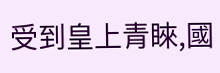受到皇上青睞,國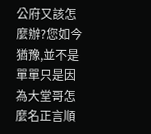公府又該怎麼辦?您如今猶豫,並不是單單只是因為大堂哥怎麼名正言順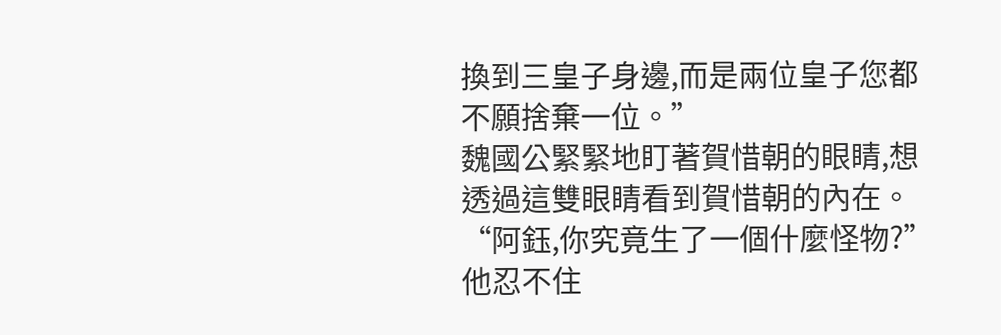換到三皇子身邊,而是兩位皇子您都不願捨棄一位。”
魏國公緊緊地盯著賀惜朝的眼睛,想透過這雙眼睛看到賀惜朝的內在。
“阿鈺,你究竟生了一個什麼怪物?”他忍不住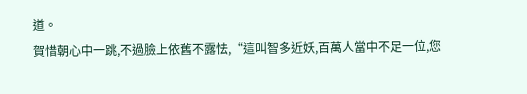道。
賀惜朝心中一跳,不過臉上依舊不露怯,“這叫智多近妖,百萬人當中不足一位,您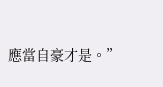應當自豪才是。”